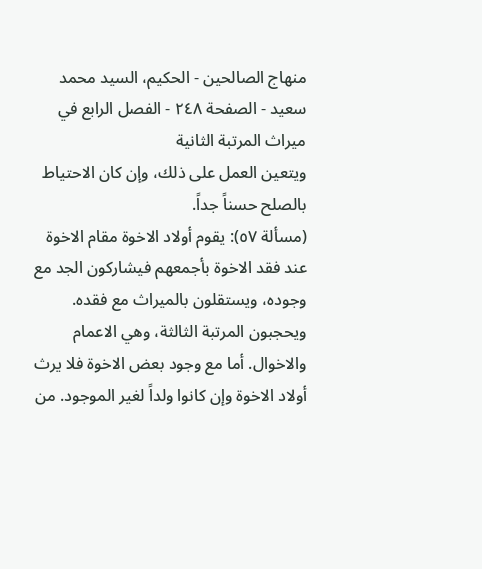منهاج الصالحين - الحكيم، السيد محمد سعيد - الصفحة ٢٤٨ - الفصل الرابع في ميراث المرتبة الثانية
ويتعين العمل على ذلك، وإن كان الاحتياط بالصلح حسناً جداً.
(مسألة ٥٧): يقوم أولاد الاخوة مقام الاخوة عند فقد الاخوة بأجمعهم فيشاركون الجد مع وجوده، ويستقلون بالميراث مع فقده. ويحجبون المرتبة الثالثة، وهي الاعمام والاخوال. أما مع وجود بعض الاخوة فلا يرث أولاد الاخوة وإن كانوا ولداً لغير الموجود. من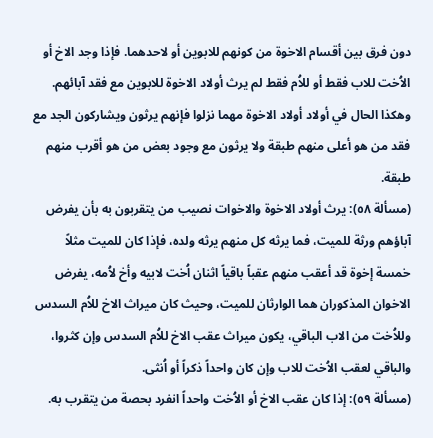دون فرق بين أقسام الاخوة من كونهم للابوين أو لاحدهما. فإذا وجد الاخ أو الاُخت للاب فقط أو للاُم فقط لم يرث أولاد الاخوة للابوين مع فقد آبائهم.
وهكذا الحال في أولاد أولاد الاخوة مهما نزلوا فإنهم يرثون ويشاركون الجد مع فقد من هو أعلى منهم طبقة ولا يرثون مع وجود بعض من هو أقرب منهم طبقة.
(مسألة ٥٨): يرث أولاد الاخوة والاخوات نصيب من يتقربون به بأن يفرض آباؤهم ورثة للميت، فما يرثه كل منهم يرثه ولده، فإذا كان للميت مثلاً خمسة إخوة قد أعقب منهم عقباً باقياً اثنان اُخت لابيه وأخ لاُمه، يفرض الاخوان المذكوران هما الوارثان للميت، وحيث كان ميراث الاخ للاُم السدس وللاُخت من الاب الباقي، يكون ميراث عقب الاخ للاُم السدس وإن كثروا، والباقي لعقب الاُخت للاب وإن كان واحداً ذكراً أو اُنثى.
(مسألة ٥٩): إذا كان عقب الاخ أو الاُخت واحداً انفرد بحصة من يتقرب به.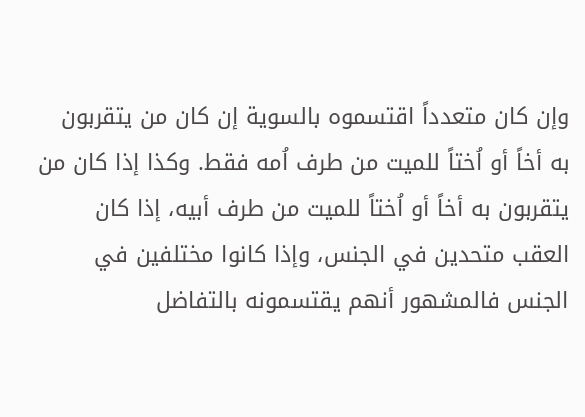وإن كان متعدداً اقتسموه بالسوية إن كان من يتقربون به أخاً أو اُختاً للميت من طرف اُمه فقط. وكذا إذا كان من يتقربون به أخاً أو اُختاً للميت من طرف أبيه، إذا كان العقب متحدين في الجنس، وإذا كانوا مختلفين في الجنس فالمشهور أنهم يقتسمونه بالتفاضل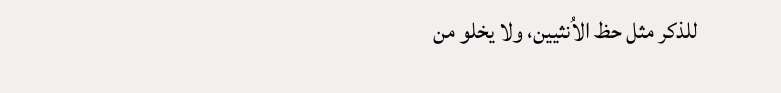للذكر مثل حظ الاُنثيين، ولا يخلو من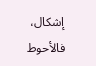إشكال، فالأحوط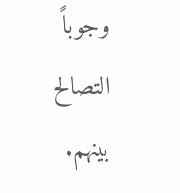وجوباً التصالح بينهم.